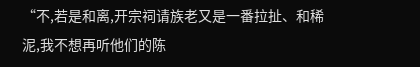“不,若是和离,开宗祠请族老又是一番拉扯、和稀泥,我不想再听他们的陈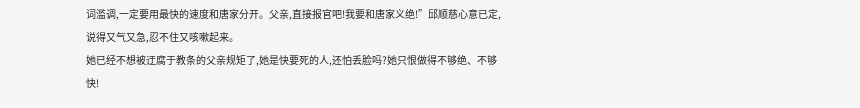词滥调,一定要用最快的速度和唐家分开。父亲,直接报官吧!我要和唐家义绝!”邱顺慈心意已定,说得又气又急,忍不住又咳嗽起来。
她已经不想被迂腐于教条的父亲规矩了,她是快要死的人,还怕丢脸吗?她只恨做得不够绝、不够快!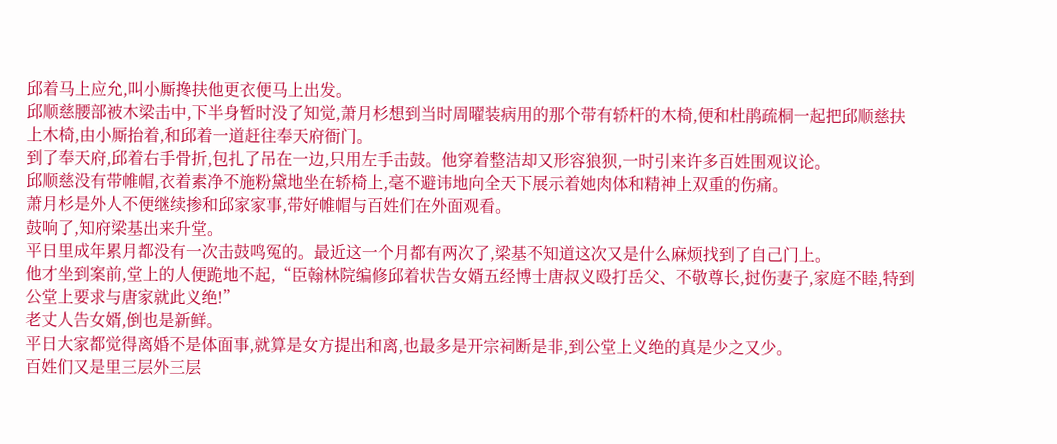邱着马上应允,叫小厮搀扶他更衣便马上出发。
邱顺慈腰部被木梁击中,下半身暂时没了知觉,萧月杉想到当时周曜装病用的那个带有轿杆的木椅,便和杜鹃疏桐一起把邱顺慈扶上木椅,由小厮抬着,和邱着一道赶往奉天府衙门。
到了奉天府,邱着右手骨折,包扎了吊在一边,只用左手击鼓。他穿着整洁却又形容狼狈,一时引来许多百姓围观议论。
邱顺慈没有带帷帽,衣着素净不施粉黛地坐在轿椅上,毫不避讳地向全天下展示着她肉体和精神上双重的伤痛。
萧月杉是外人不便继续掺和邱家家事,带好帷帽与百姓们在外面观看。
鼓响了,知府梁基出来升堂。
平日里成年累月都没有一次击鼓鸣冤的。最近这一个月都有两次了,梁基不知道这次又是什么麻烦找到了自己门上。
他才坐到案前,堂上的人便跪地不起,“臣翰林院编修邱着状告女婿五经博士唐叔义殴打岳父、不敬尊长,挝伤妻子,家庭不睦,特到公堂上要求与唐家就此义绝!”
老丈人告女婿,倒也是新鲜。
平日大家都觉得离婚不是体面事,就算是女方提出和离,也最多是开宗祠断是非,到公堂上义绝的真是少之又少。
百姓们又是里三层外三层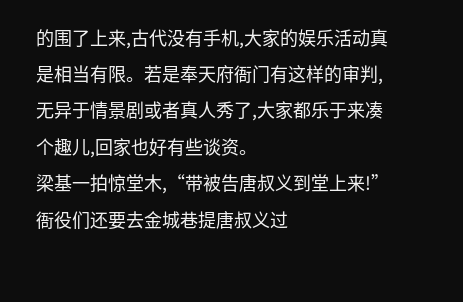的围了上来,古代没有手机,大家的娱乐活动真是相当有限。若是奉天府衙门有这样的审判,无异于情景剧或者真人秀了,大家都乐于来凑个趣儿,回家也好有些谈资。
梁基一拍惊堂木,“带被告唐叔义到堂上来!”
衙役们还要去金城巷提唐叔义过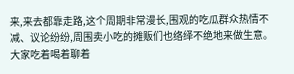来,来去都靠走路,这个周期非常漫长,围观的吃瓜群众热情不减、议论纷纷,周围卖小吃的摊贩们也络绎不绝地来做生意。大家吃着喝着聊着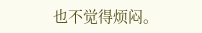也不觉得烦闷。